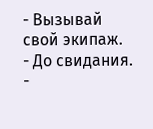- Вызывай свой экипаж.
- До свидания. -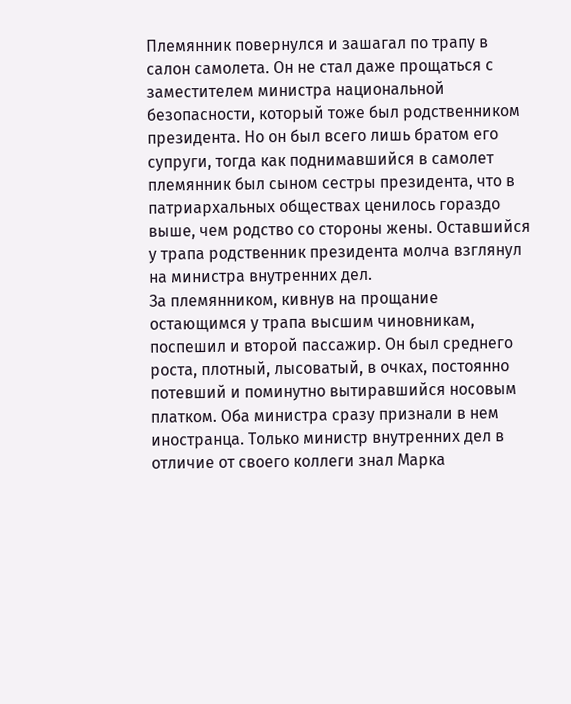Племянник повернулся и зашагал по трапу в салон самолета. Он не стал даже прощаться с заместителем министра национальной безопасности, который тоже был родственником президента. Но он был всего лишь братом его супруги, тогда как поднимавшийся в самолет племянник был сыном сестры президента, что в патриархальных обществах ценилось гораздо выше, чем родство со стороны жены. Оставшийся у трапа родственник президента молча взглянул на министра внутренних дел.
За племянником, кивнув на прощание остающимся у трапа высшим чиновникам, поспешил и второй пассажир. Он был среднего роста, плотный, лысоватый, в очках, постоянно потевший и поминутно вытиравшийся носовым платком. Оба министра сразу признали в нем иностранца. Только министр внутренних дел в отличие от своего коллеги знал Марка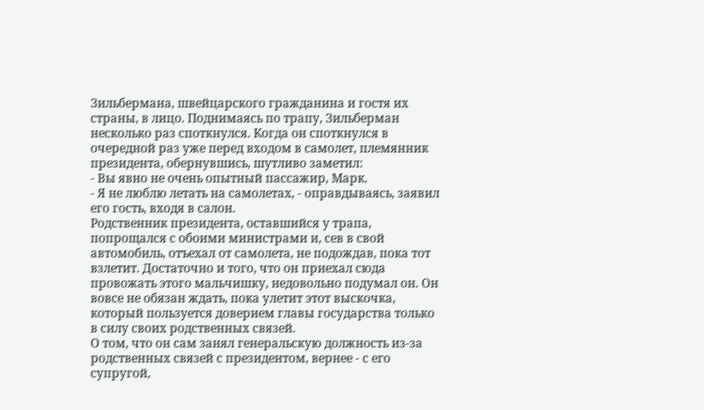Зильбермана, швейцарского гражданина и гостя их страны, в лицо. Поднимаясь по трапу, Зильберман несколько раз споткнулся. Когда он споткнулся в очередной раз уже перед входом в самолет, племянник президента, обернувшись, шутливо заметил:
- Вы явно не очень опытный пассажир, Марк.
- Я не люблю летать на самолетах, - оправдываясь, заявил его гость, входя в салон.
Родственник президента, оставшийся у трапа, попрощался с обоими министрами и, сев в свой автомобиль, отъехал от самолета, не подождав, пока тот взлетит. Достаточно и того, что он приехал сюда провожать этого мальчишку, недовольно подумал он. Он вовсе не обязан ждать, пока улетит этот выскочка, который пользуется доверием главы государства только в силу своих родственных связей.
О том, что он сам занял генеральскую должность из-за родственных связей с президентом, вернее - с его супругой,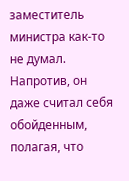заместитель министра как-то не думал. Напротив, он даже считал себя обойденным, полагая, что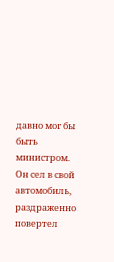давно мог бы быть министром. Он сел в свой автомобиль, раздраженно повертел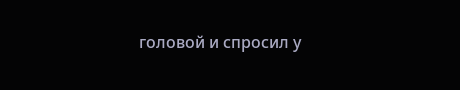головой и спросил у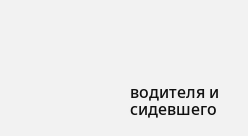водителя и сидевшего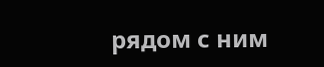рядом с ним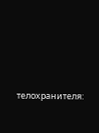телохранителя: